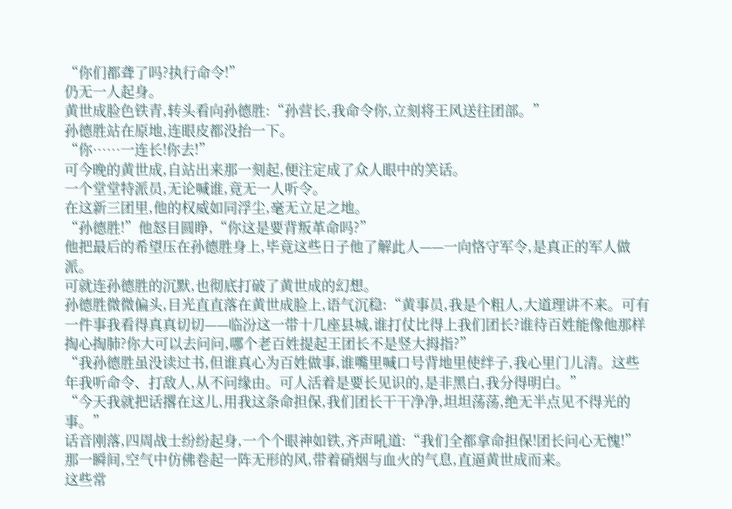“你们都聋了吗?执行命令!”
仍无一人起身。
黄世成脸色铁青,转头看向孙德胜:“孙营长,我命令你,立刻将王风送往团部。”
孙德胜站在原地,连眼皮都没抬一下。
“你……一连长!你去!”
可今晚的黄世成,自站出来那一刻起,便注定成了众人眼中的笑话。
一个堂堂特派员,无论喊谁,竟无一人听令。
在这新三团里,他的权威如同浮尘,毫无立足之地。
“孙德胜!”他怒目圆睁,“你这是要背叛革命吗?”
他把最后的希望压在孙德胜身上,毕竟这些日子他了解此人——一向恪守军令,是真正的军人做派。
可就连孙德胜的沉默,也彻底打破了黄世成的幻想。
孙德胜微微偏头,目光直直落在黄世成脸上,语气沉稳:“黄事员,我是个粗人,大道理讲不来。可有一件事我看得真真切切——临汾这一带十几座县城,谁打仗比得上我们团长?谁待百姓能像他那样掏心掏肺?你大可以去问问,哪个老百姓提起王团长不是竖大拇指?”
“我孙德胜虽没读过书,但谁真心为百姓做事,谁嘴里喊口号背地里使绊子,我心里门儿清。这些年我听命令、打敌人,从不问缘由。可人活着是要长见识的,是非黑白,我分得明白。”
“今天我就把话撂在这儿,用我这条命担保,我们团长干干净净,坦坦荡荡,绝无半点见不得光的事。”
话音刚落,四周战士纷纷起身,一个个眼神如铁,齐声吼道:“我们全都拿命担保!团长问心无愧!”
那一瞬间,空气中仿佛卷起一阵无形的风,带着硝烟与血火的气息,直逼黄世成而来。
这些常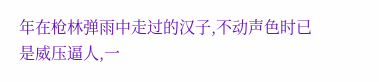年在枪林弹雨中走过的汉子,不动声色时已是威压逼人,一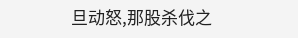旦动怒,那股杀伐之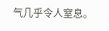气几乎令人窒息。